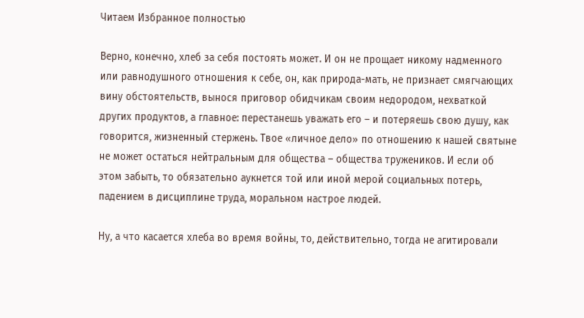Читаем Избранное полностью

Верно, конечно, хлеб за себя постоять может. И он не прощает никому надменного или равнодушного отношения к себе, он, как природа-мать, не признает смягчающих вину обстоятельств, вынося приговор обидчикам своим недородом, нехваткой других продуктов, а главное: перестанешь уважать его – и потеряешь свою душу, как говорится, жизненный стержень. Твое «личное дело» по отношению к нашей святыне не может остаться нейтральным для общества – общества тружеников. И если об этом забыть, то обязательно аукнется той или иной мерой социальных потерь, падением в дисциплине труда, моральном настрое людей.

Ну, а что касается хлеба во время войны, то, действительно, тогда не агитировали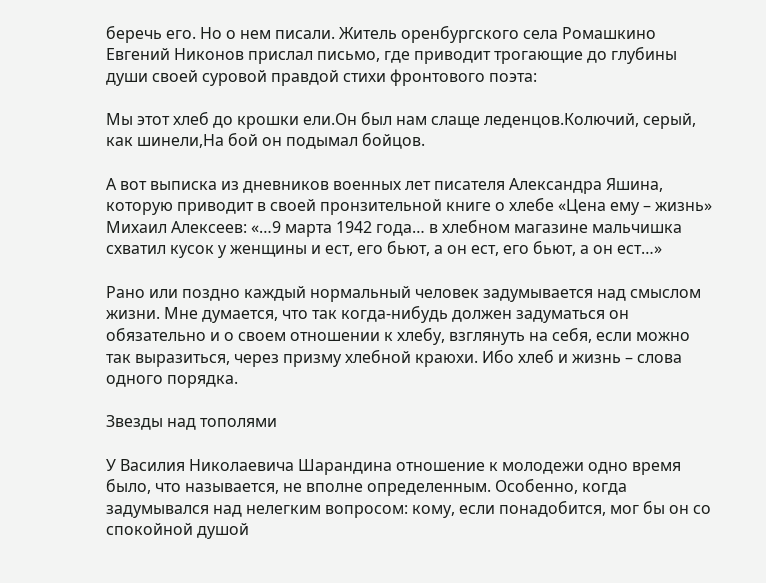беречь его. Но о нем писали. Житель оренбургского села Ромашкино Евгений Никонов прислал письмо, где приводит трогающие до глубины души своей суровой правдой стихи фронтового поэта:

Мы этот хлеб до крошки ели.Он был нам слаще леденцов.Колючий, серый, как шинели,На бой он подымал бойцов.

А вот выписка из дневников военных лет писателя Александра Яшина, которую приводит в своей пронзительной книге о хлебе «Цена ему – жизнь» Михаил Алексеев: «…9 марта 1942 года… в хлебном магазине мальчишка схватил кусок у женщины и ест, его бьют, а он ест, его бьют, а он ест…»

Рано или поздно каждый нормальный человек задумывается над смыслом жизни. Мне думается, что так когда-нибудь должен задуматься он обязательно и о своем отношении к хлебу, взглянуть на себя, если можно так выразиться, через призму хлебной краюхи. Ибо хлеб и жизнь – слова одного порядка.

Звезды над тополями

У Василия Николаевича Шарандина отношение к молодежи одно время было, что называется, не вполне определенным. Особенно, когда задумывался над нелегким вопросом: кому, если понадобится, мог бы он со спокойной душой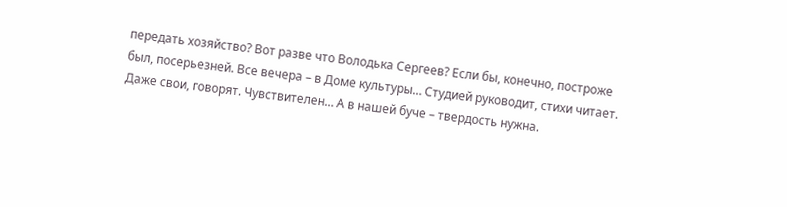передать хозяйство? Вот разве что Володька Сергеев? Если бы, конечно, построже был, посерьезней. Все вечера – в Доме культуры… Студией руководит, стихи читает. Даже свои, говорят. Чувствителен… А в нашей буче – твердость нужна.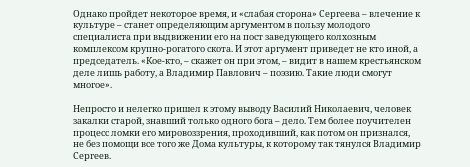Однако пройдет некоторое время, и «слабая сторона» Сергеева – влечение к культуре – станет определяющим аргументом в пользу молодого специалиста при выдвижении его на пост заведующего колхозным комплексом крупно-рогатого скота. И этот аргумент приведет не кто иной, а председатель. «Кое-кто, – скажет он при этом, – видит в нашем крестьянском деле лишь работу, а Владимир Павлович – поэзию. Такие люди смогут многое».

Непросто и нелегко пришел к этому выводу Василий Николаевич, человек закалки старой, знавший только одного бога – дело. Тем более поучителен процесс ломки его мировоззрения, проходивший, как потом он признался, не без помощи все того же Дома культуры, к которому так тянулся Владимир Сергеев.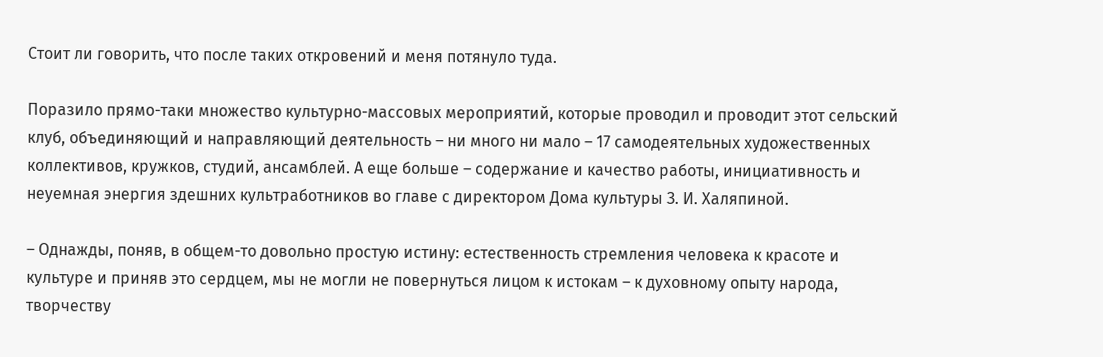Стоит ли говорить, что после таких откровений и меня потянуло туда.

Поразило прямо-таки множество культурно-массовых мероприятий, которые проводил и проводит этот сельский клуб, объединяющий и направляющий деятельность – ни много ни мало – 17 самодеятельных художественных коллективов, кружков, студий, ансамблей. А еще больше – содержание и качество работы, инициативность и неуемная энергия здешних культработников во главе с директором Дома культуры З. И. Халяпиной.

– Однажды, поняв, в общем-то довольно простую истину: естественность стремления человека к красоте и культуре и приняв это сердцем, мы не могли не повернуться лицом к истокам – к духовному опыту народа, творчеству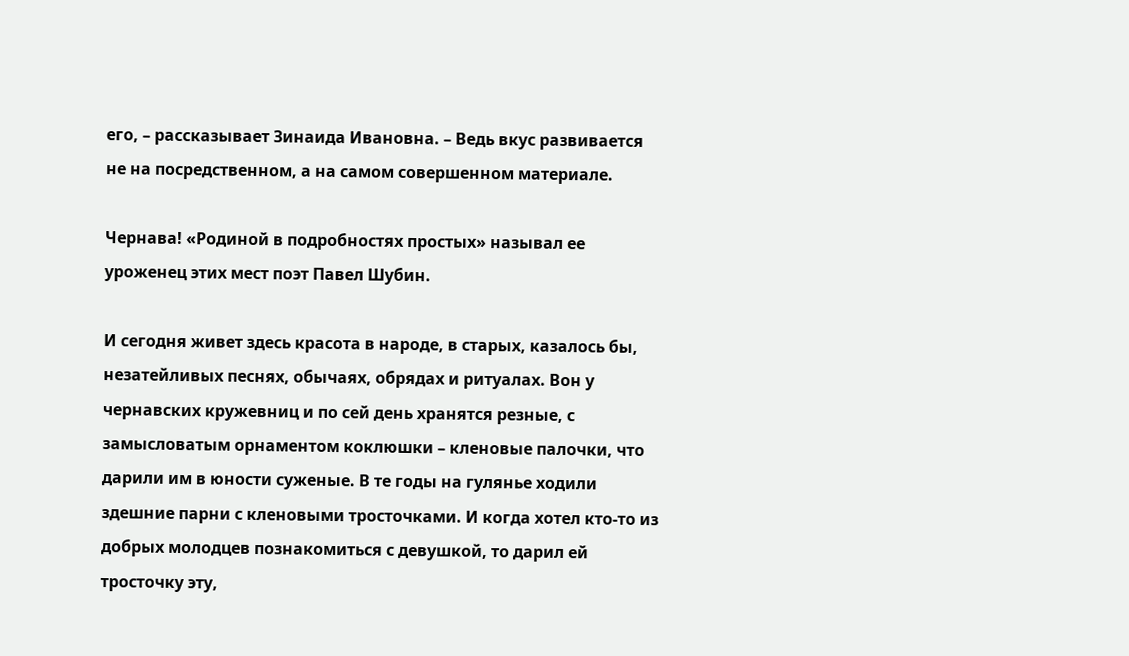его, – рассказывает Зинаида Ивановна. – Ведь вкус развивается не на посредственном, а на самом совершенном материале.

Чернава! «Родиной в подробностях простых» называл ее уроженец этих мест поэт Павел Шубин.

И сегодня живет здесь красота в народе, в старых, казалось бы, незатейливых песнях, обычаях, обрядах и ритуалах. Вон у чернавских кружевниц и по сей день хранятся резные, с замысловатым орнаментом коклюшки – кленовые палочки, что дарили им в юности суженые. В те годы на гулянье ходили здешние парни с кленовыми тросточками. И когда хотел кто-то из добрых молодцев познакомиться с девушкой, то дарил ей тросточку эту,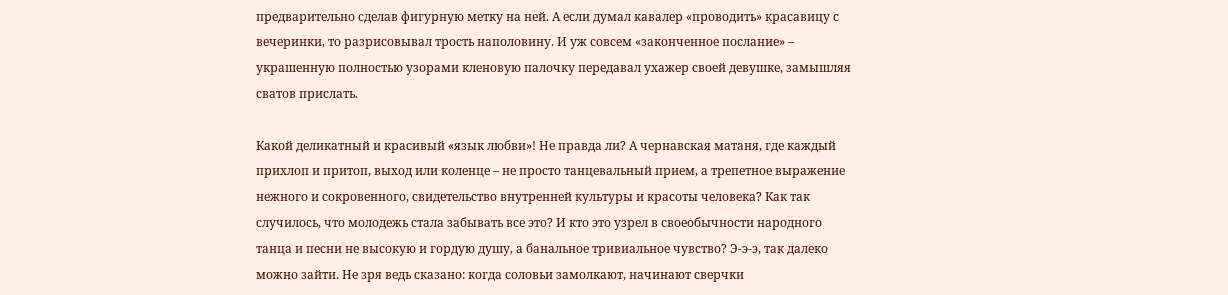предварительно сделав фигурную метку на ней. А если думал кавалер «проводить» красавицу с вечеринки, то разрисовывал трость наполовину. И уж совсем «законченное послание» – украшенную полностью узорами кленовую палочку передавал ухажер своей девушке, замышляя сватов прислать.

Какой деликатный и красивый «язык любви»! Не правда ли? А чернавская матаня, где каждый прихлоп и притоп, выход или коленце – не просто танцевальный прием, а трепетное выражение нежного и сокровенного, свидетельство внутренней культуры и красоты человека? Как так случилось, что молодежь стала забывать все это? И кто это узрел в своеобычности народного танца и песни не высокую и гордую душу, а банальное тривиальное чувство? Э-э-э, так далеко можно зайти. Не зря ведь сказано: когда соловьи замолкают, начинают сверчки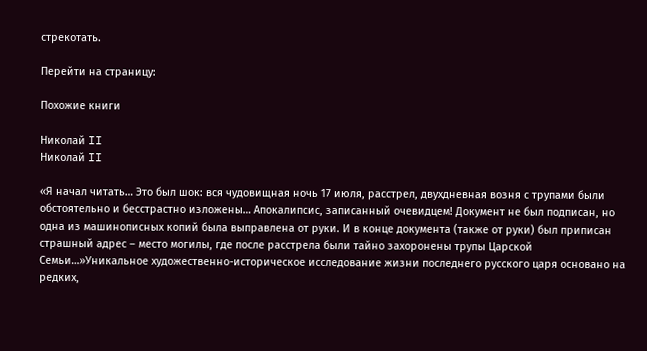стрекотать.

Перейти на страницу:

Похожие книги

Николай II
Николай II

«Я начал читать… Это был шок: вся чудовищная ночь 17 июля, расстрел, двухдневная возня с трупами были обстоятельно и бесстрастно изложены… Апокалипсис, записанный очевидцем! Документ не был подписан, но одна из машинописных копий была выправлена от руки. И в конце документа (также от руки) был приписан страшный адрес – место могилы, где после расстрела были тайно захоронены трупы Царской Семьи…»Уникальное художественно-историческое исследование жизни последнего русского царя основано на редких,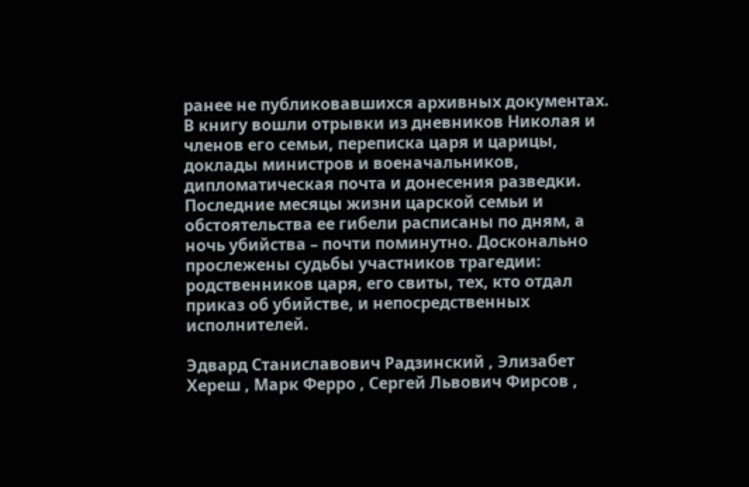ранее не публиковавшихся архивных документах. В книгу вошли отрывки из дневников Николая и членов его семьи, переписка царя и царицы, доклады министров и военачальников, дипломатическая почта и донесения разведки. Последние месяцы жизни царской семьи и обстоятельства ее гибели расписаны по дням, а ночь убийства – почти поминутно. Досконально прослежены судьбы участников трагедии: родственников царя, его свиты, тех, кто отдал приказ об убийстве, и непосредственных исполнителей.

Эдвард Станиславович Радзинский , Элизабет Хереш , Марк Ферро , Сергей Львович Фирсов ,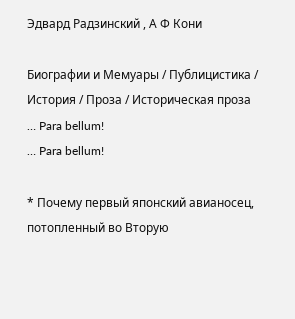Эдвард Радзинский , А Ф Кони

Биографии и Мемуары / Публицистика / История / Проза / Историческая проза
… Para bellum!
… Para bellum!

* Почему первый японский авианосец, потопленный во Вторую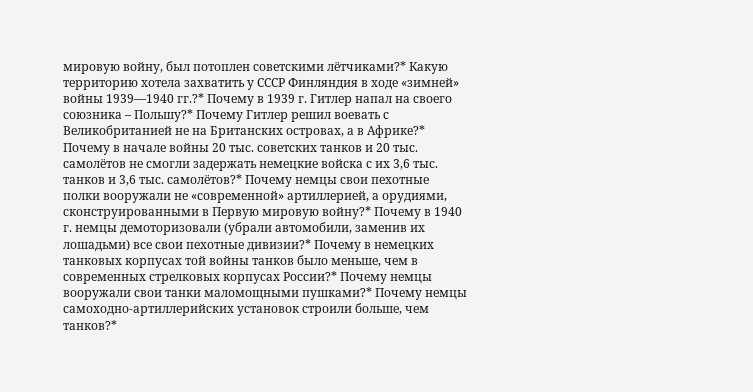мировую войну, был потоплен советскими лётчиками?* Какую территорию хотела захватить у СССР Финляндия в ходе «зимней» войны 1939—1940 гг.?* Почему в 1939 г. Гитлер напал на своего союзника – Польшу?* Почему Гитлер решил воевать с Великобританией не на Британских островах, а в Африке?* Почему в начале войны 20 тыс. советских танков и 20 тыс. самолётов не смогли задержать немецкие войска с их 3,6 тыс. танков и 3,6 тыс. самолётов?* Почему немцы свои пехотные полки вооружали не «современной» артиллерией, а орудиями, сконструированными в Первую мировую войну?* Почему в 1940 г. немцы демоторизовали (убрали автомобили, заменив их лошадьми) все свои пехотные дивизии?* Почему в немецких танковых корпусах той войны танков было меньше, чем в современных стрелковых корпусах России?* Почему немцы вооружали свои танки маломощными пушками?* Почему немцы самоходно-артиллерийских установок строили больше, чем танков?*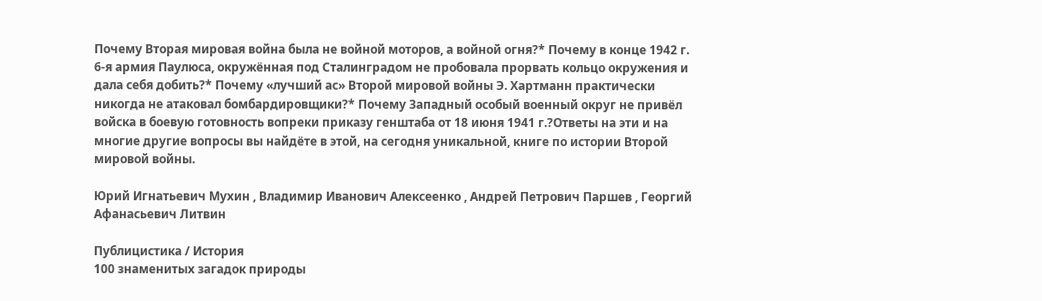Почему Вторая мировая война была не войной моторов, а войной огня?* Почему в конце 1942 г. 6-я армия Паулюса, окружённая под Сталинградом не пробовала прорвать кольцо окружения и дала себя добить?* Почему «лучший ас» Второй мировой войны Э. Хартманн практически никогда не атаковал бомбардировщики?* Почему Западный особый военный округ не привёл войска в боевую готовность вопреки приказу генштаба от 18 июня 1941 г.?Ответы на эти и на многие другие вопросы вы найдёте в этой, на сегодня уникальной, книге по истории Второй мировой войны.

Юрий Игнатьевич Мухин , Владимир Иванович Алексеенко , Андрей Петрович Паршев , Георгий Афанасьевич Литвин

Публицистика / История
100 знаменитых загадок природы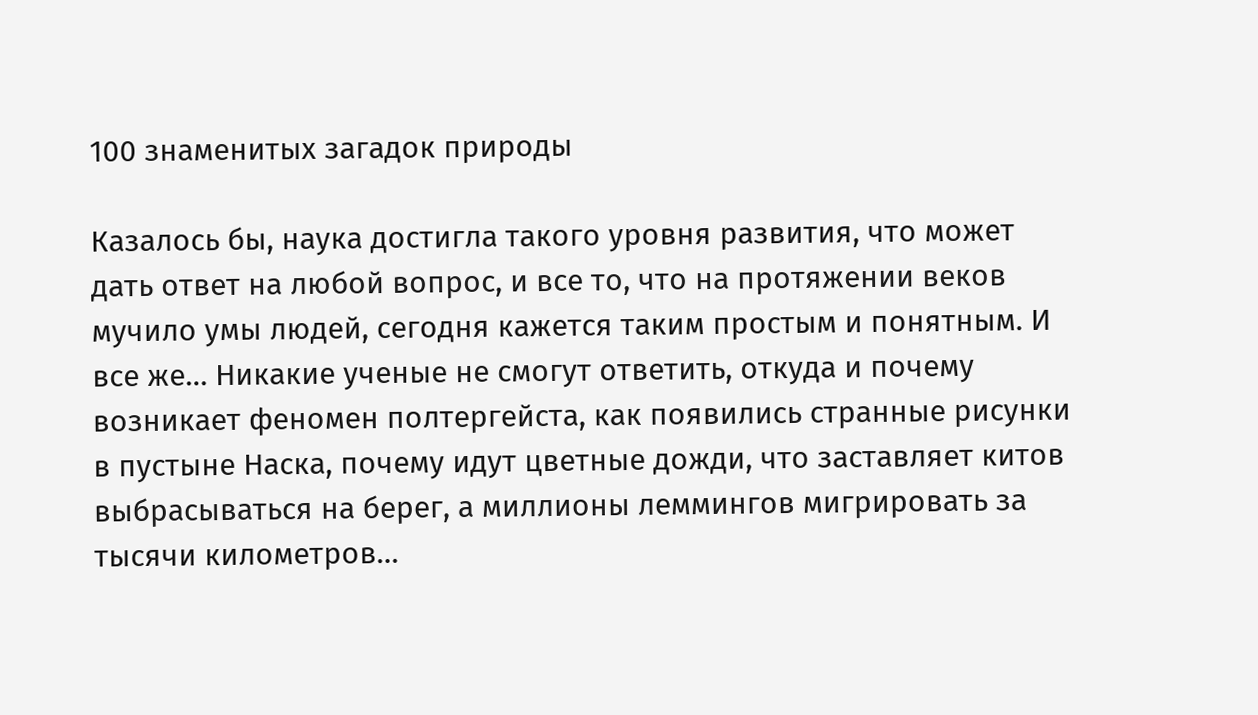100 знаменитых загадок природы

Казалось бы, наука достигла такого уровня развития, что может дать ответ на любой вопрос, и все то, что на протяжении веков мучило умы людей, сегодня кажется таким простым и понятным. И все же… Никакие ученые не смогут ответить, откуда и почему возникает феномен полтергейста, как появились странные рисунки в пустыне Наска, почему идут цветные дожди, что заставляет китов выбрасываться на берег, а миллионы леммингов мигрировать за тысячи километров…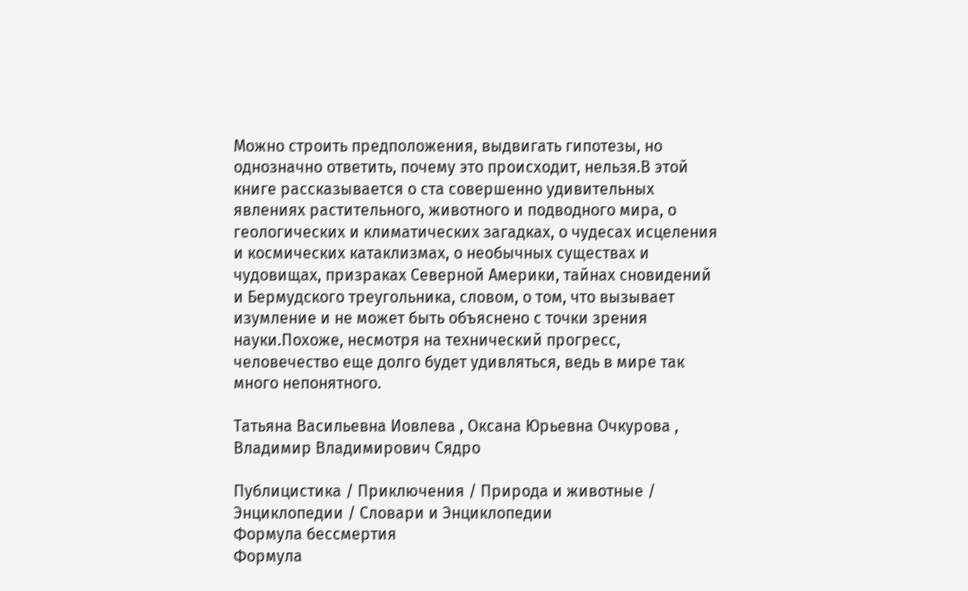Можно строить предположения, выдвигать гипотезы, но однозначно ответить, почему это происходит, нельзя.В этой книге рассказывается о ста совершенно удивительных явлениях растительного, животного и подводного мира, о геологических и климатических загадках, о чудесах исцеления и космических катаклизмах, о необычных существах и чудовищах, призраках Северной Америки, тайнах сновидений и Бермудского треугольника, словом, о том, что вызывает изумление и не может быть объяснено с точки зрения науки.Похоже, несмотря на технический прогресс, человечество еще долго будет удивляться, ведь в мире так много непонятного.

Татьяна Васильевна Иовлева , Оксана Юрьевна Очкурова , Владимир Владимирович Сядро

Публицистика / Приключения / Природа и животные / Энциклопедии / Словари и Энциклопедии
Формула бессмертия
Формула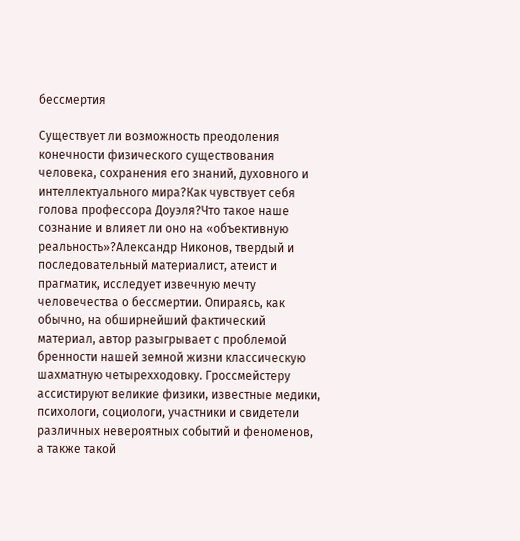бессмертия

Существует ли возможность преодоления конечности физического существования человека, сохранения его знаний, духовного и интеллектуального мира?Как чувствует себя голова профессора Доуэля?Что такое наше сознание и влияет ли оно на «объективную реальность»?Александр Никонов, твердый и последовательный материалист, атеист и прагматик, исследует извечную мечту человечества о бессмертии. Опираясь, как обычно, на обширнейший фактический материал, автор разыгрывает с проблемой бренности нашей земной жизни классическую шахматную четырехходовку. Гроссмейстеру ассистируют великие физики, известные медики, психологи, социологи, участники и свидетели различных невероятных событий и феноменов, а также такой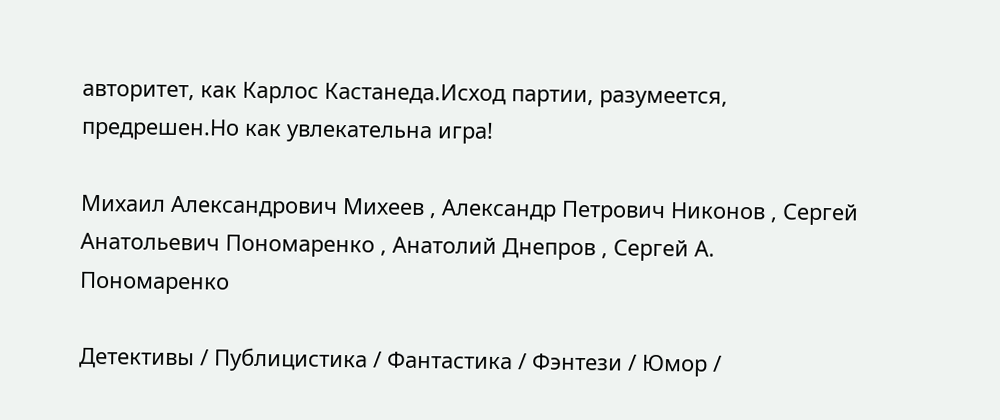авторитет, как Карлос Кастанеда.Исход партии, разумеется, предрешен.Но как увлекательна игра!

Михаил Александрович Михеев , Александр Петрович Никонов , Сергей Анатольевич Пономаренко , Анатолий Днепров , Сергей А. Пономаренко

Детективы / Публицистика / Фантастика / Фэнтези / Юмор /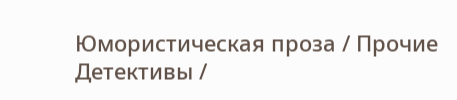Юмористическая проза / Прочие Детективы /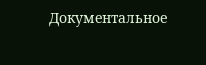Документальное